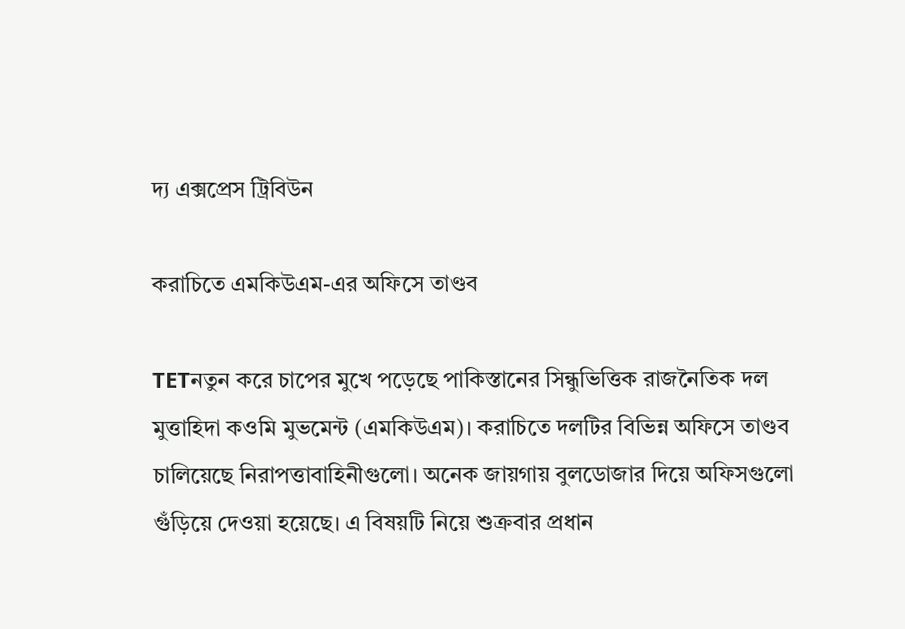দ্য এক্সপ্রেস ট্রিবিউন

করাচিতে এমকিউএম-এর অফিসে তাণ্ডব

TETনতুন করে চাপের মুখে পড়েছে পাকিস্তানের সিন্ধুভিত্তিক রাজনৈতিক দল মুত্তাহিদা কওমি মুভমেন্ট (এমকিউএম)। করাচিতে দলটির বিভিন্ন অফিসে তাণ্ডব চালিয়েছে নিরাপত্তাবাহিনীগুলো। অনেক জায়গায় বুলডোজার দিয়ে অফিসগুলো গুঁড়িয়ে দেওয়া হয়েছে। এ বিষয়টি নিয়ে শুক্রবার প্রধান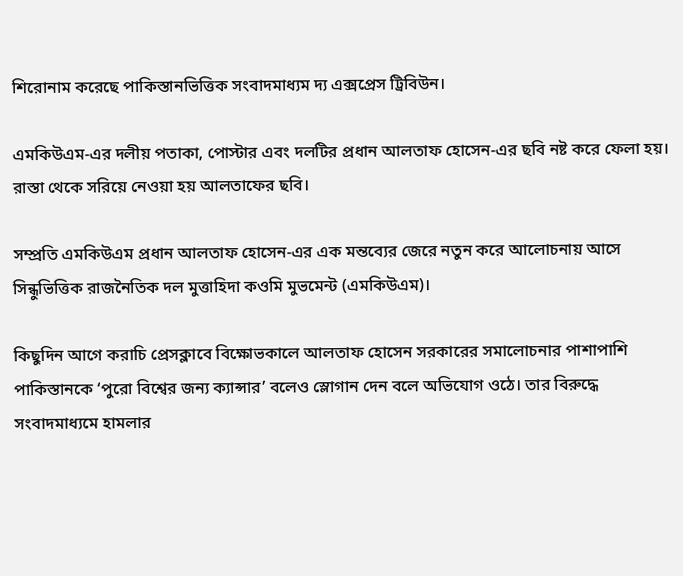শিরোনাম করেছে পাকিস্তানভিত্তিক সংবাদমাধ্যম দ্য এক্সপ্রেস ট্রিবিউন।

এমকিউএম-এর দলীয় পতাকা, পোস্টার এবং দলটির প্রধান আলতাফ হোসেন-এর ছবি নষ্ট করে ফেলা হয়। রাস্তা থেকে সরিয়ে নেওয়া হয় আলতাফের ছবি।

সম্প্রতি এমকিউএম প্রধান আলতাফ হোসেন-এর এক মন্তব্যের জেরে নতুন করে আলোচনায় আসে সিন্ধুভিত্তিক রাজনৈতিক দল মুত্তাহিদা কওমি মুভমেন্ট (এমকিউএম)।

কিছুদিন আগে করাচি প্রেসক্লাবে বিক্ষোভকালে আলতাফ হোসেন সরকারের সমালোচনার পাশাপাশি পাকিস্তানকে ‘পুরো বিশ্বের জন্য ক্যান্সার’ বলেও স্লোগান দেন বলে অভিযোগ ওঠে। তার বিরুদ্ধে সংবাদমাধ্যমে হামলার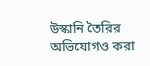উস্কানি তৈরির অভিযোগও করা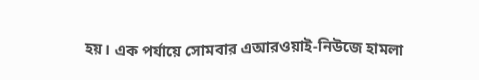হয়। এক পর্যায়ে সোমবার এআরওয়াই-নিউজে হামলা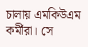চালায় এমকিউএম কর্মীরা। সে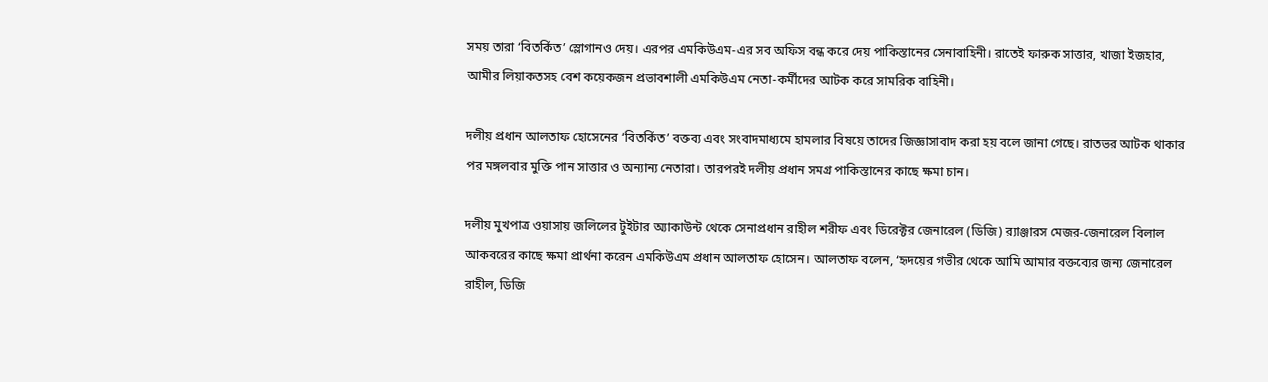সময় তারা ‘বিতর্কিত’ স্লোগানও দেয়। এরপর এমকিউএম-এর সব অফিস বন্ধ করে দেয় পাকিস্তানের সেনাবাহিনী। রাতেই ফারুক সাত্তার, খাজা ইজহার, আমীর লিয়াকতসহ বেশ কয়েকজন প্রভাবশালী এমকিউএম নেতা-কর্মীদের আটক করে সামরিক বাহিনী।

দলীয় প্রধান আলতাফ হোসেনের ‘বিতর্কিত’ বক্তব্য এবং সংবাদমাধ্যমে হামলার বিষয়ে তাদের জিজ্ঞাসাবাদ করা হয় বলে জানা গেছে। রাতভর আটক থাকার পর মঙ্গলবার মুক্তি পান সাত্তার ও অন্যান্য নেতারা। তারপরই দলীয় প্রধান সমগ্র পাকিস্তানের কাছে ক্ষমা চান।

দলীয় মুখপাত্র ওয়াসায় জলিলের টুইটার অ্যাকাউন্ট থেকে সেনাপ্রধান রাহীল শরীফ এবং ডিরেক্টর জেনারেল (ডিজি) র‍্যাঞ্জারস মেজর-জেনারেল বিলাল আকবরের কাছে ক্ষমা প্রার্থনা করেন এমকিউএম প্রধান আলতাফ হোসেন। আলতাফ বলেন, ‘হৃদয়ের গভীর থেকে আমি আমার বক্তব্যের জন্য জেনারেল রাহীল, ডিজি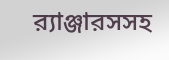র‍্যাঞ্জারসসহ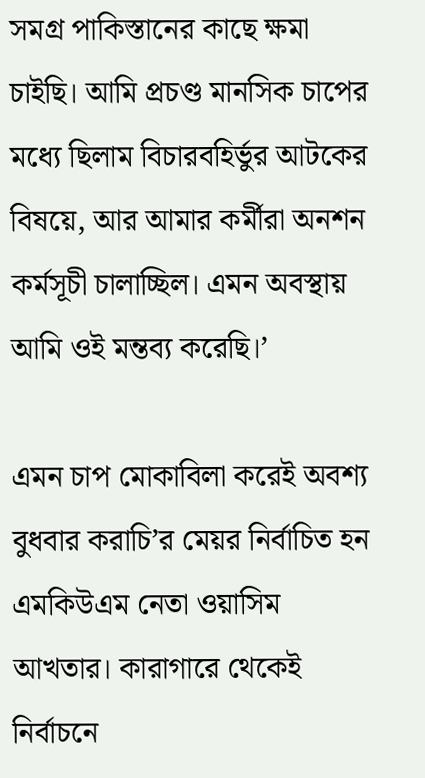সমগ্র পাকিস্তানের কাছে ক্ষমা চাইছি। আমি প্রচণ্ড মানসিক চাপের মধ্যে ছিলাম বিচারবহির্ভুর আটকের বিষয়ে, আর আমার কর্মীরা অনশন কর্মসূচী চালাচ্ছিল। এমন অবস্থায় আমি ওই মন্তব্য করেছি।’

এমন চাপ মোকাবিলা করেই অবশ্য বুধবার করাচি’র মেয়র নির্বাচিত হন এমকিউএম নেতা ওয়াসিম আখতার। কারাগারে থেকেই নির্বাচনে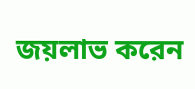জয়লাভ করেন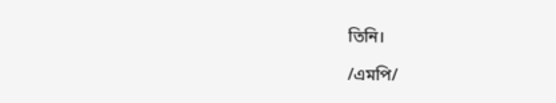তিনি।

/এমপি/